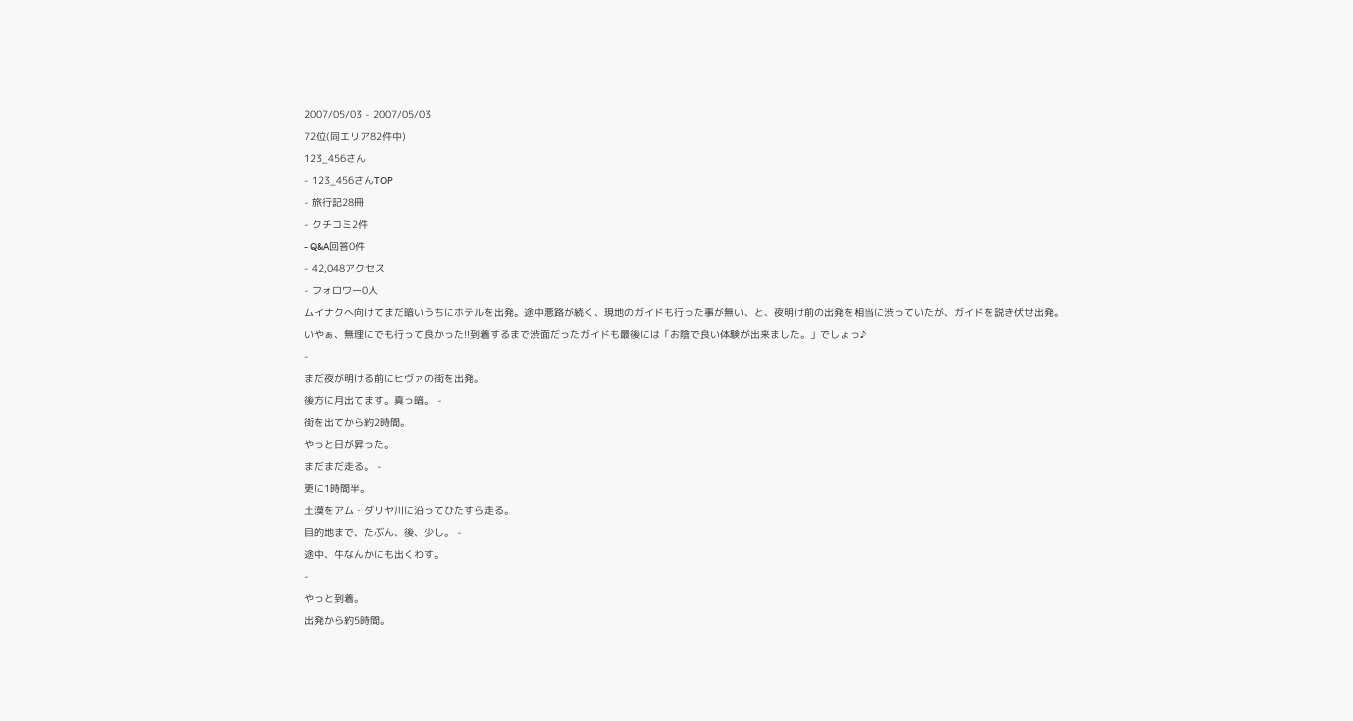2007/05/03 - 2007/05/03
72位(同エリア82件中)
123_456さん
- 123_456さんTOP
- 旅行記28冊
- クチコミ2件
- Q&A回答0件
- 42,048アクセス
- フォロワー0人
ムイナクへ向けてまだ暗いうちにホテルを出発。途中悪路が続く、現地のガイドも行った事が無い、と、夜明け前の出発を相当に渋っていたが、ガイドを説き伏せ出発。
いやぁ、無理にでも行って良かった!!到着するまで渋面だったガイドも最後には「お陰で良い体験が出来ました。」でしょっ♪
-
まだ夜が明ける前にヒヴァの街を出発。
後方に月出てます。真っ暗。 -
街を出てから約2時間。
やっと日が昇った。
まだまだ走る。 -
更に1時間半。
土漠をアム・ダリヤ川に沿ってひたすら走る。
目的地まで、たぶん、後、少し。 -
途中、牛なんかにも出くわす。
-
やっと到着。
出発から約5時間。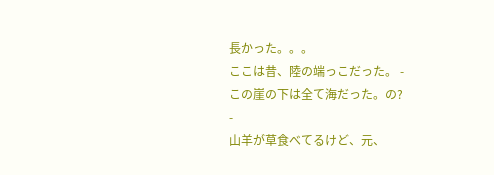長かった。。。
ここは昔、陸の端っこだった。 -
この崖の下は全て海だった。の?
-
山羊が草食べてるけど、元、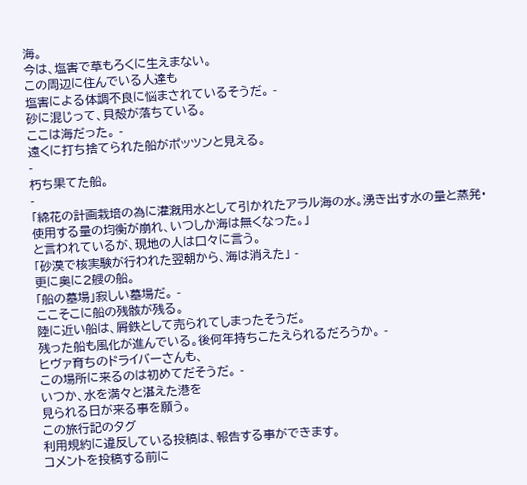海。
今は、塩害で草もろくに生えまない。
この周辺に住んでいる人達も
塩害による体調不良に悩まされているそうだ。 -
砂に混じって、貝殻が落ちている。
ここは海だった。 -
遠くに打ち捨てられた船がポッツンと見える。
-
朽ち果てた船。
-
「綿花の計画栽培の為に灌漑用水として引かれたアラル海の水。湧き出す水の量と蒸発・使用する量の均衡が崩れ、いつしか海は無くなった。」
と言われているが、現地の人は口々に言う。
「砂漠で核実験が行われた翌朝から、海は消えた」 -
更に奥に2艘の船。
「船の墓場」寂しい墓場だ。 -
ここそこに船の残骸が残る。
陸に近い船は、屑鉄として売られてしまったそうだ。
残った船も風化が進んでいる。後何年持ちこたえられるだろうか。 -
ヒヴァ育ちのドライバーさんも、
この場所に来るのは初めてだそうだ。 -
いつか、水を満々と湛えた港を
見られる日が来る事を願う。
この旅行記のタグ
利用規約に違反している投稿は、報告する事ができます。
コメントを投稿する前に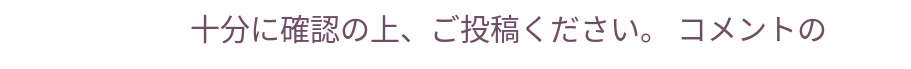十分に確認の上、ご投稿ください。 コメントの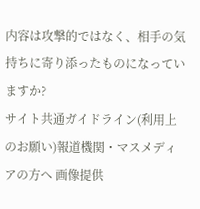内容は攻撃的ではなく、相手の気持ちに寄り添ったものになっていますか?
サイト共通ガイドライン(利用上のお願い)報道機関・マスメディアの方へ 画像提供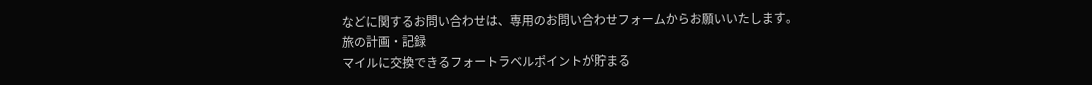などに関するお問い合わせは、専用のお問い合わせフォームからお願いいたします。
旅の計画・記録
マイルに交換できるフォートラベルポイントが貯まる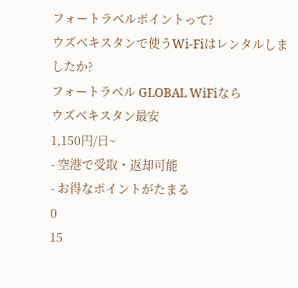フォートラベルポイントって?
ウズベキスタンで使うWi-Fiはレンタルしましたか?
フォートラベル GLOBAL WiFiなら
ウズベキスタン最安
1,150円/日~
- 空港で受取・返却可能
- お得なポイントがたまる
0
15